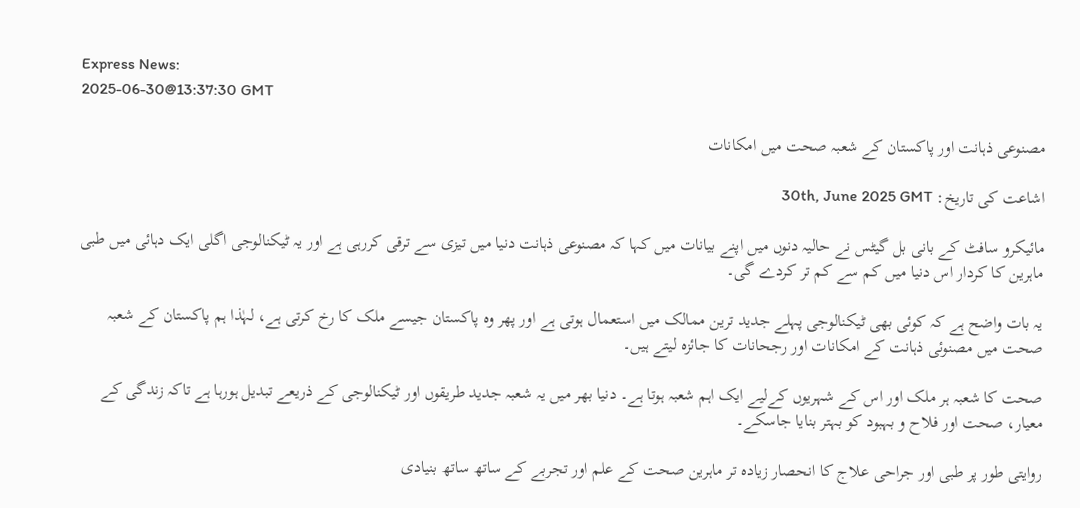Express News:
2025-06-30@13:37:30 GMT

مصنوعی ذہانت اور پاکستان کے شعبہ صحت میں امکانات

اشاعت کی تاریخ: 30th, June 2025 GMT

مائیکرو سافٹ کے بانی بل گیٹس نے حالیہ دنوں میں اپنے بیانات میں کہا کہ مصنوعی ذہانت دنیا میں تیزی سے ترقی کررہی ہے اور یہ ٹیکنالوجی اگلی ایک دہائی میں طبی ماہرین کا کردار اس دنیا میں کم سے کم تر کردے گی۔

یہ بات واضح ہے کہ کوئی بھی ٹیکنالوجی پہلے جدید ترین ممالک میں استعمال ہوتی ہے اور پھر وہ پاکستان جیسے ملک کا رخ کرتی ہے، لہٰذا ہم پاکستان کے شعبہ صحت میں مصنوئی ذہانت کے امکانات اور رجحانات کا جائزہ لیتے ہیں۔

صحت کا شعبہ ہر ملک اور اس کے شہریوں کےلیے ایک اہم شعبہ ہوتا ہے۔ دنیا بھر میں یہ شعبہ جدید طریقوں اور ٹیکنالوجی کے ذریعے تبدیل ہورہا ہے تاکہ زندگی کے معیار، صحت اور فلاح و بہبود کو بہتر بنایا جاسکے۔

روایتی طور پر طبی اور جراحی علاج کا انحصار زیادہ تر ماہرین صحت کے علم اور تجربے کے ساتھ ساتھ بنیادی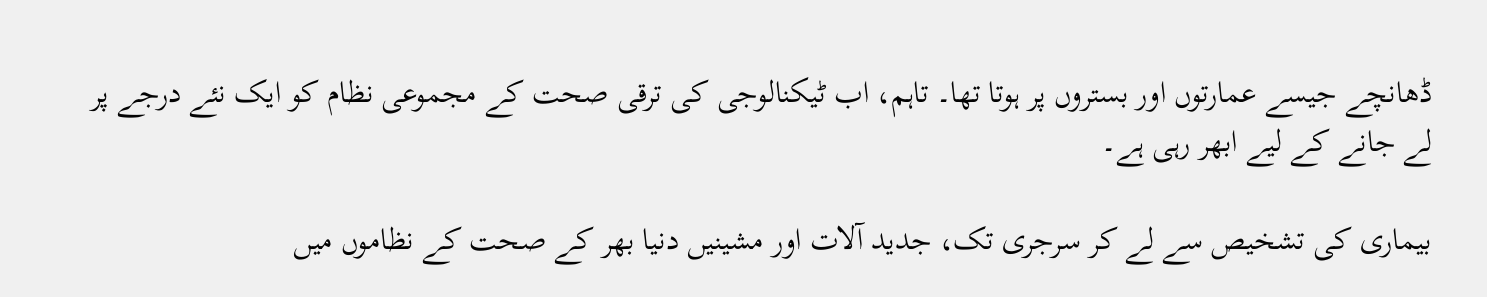ڈھانچے جیسے عمارتوں اور بستروں پر ہوتا تھا۔ تاہم، اب ٹیکنالوجی کی ترقی صحت کے مجموعی نظام کو ایک نئے درجے پر لے جانے کے لیے ابھر رہی ہے۔

بیماری کی تشخیص سے لے کر سرجری تک، جدید آلات اور مشینیں دنیا بھر کے صحت کے نظاموں میں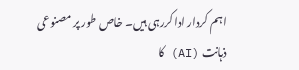اہم کردار ادا کررہی ہیں۔ خاص طور پر مصنوعی ذہانت (AI) کا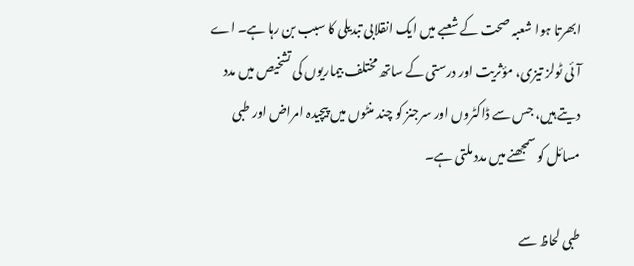ابھرتا ہوا شعبہ صحت کے شعبے میں ایک انقلابی تبدیلی کا سبب بن رہا ہے۔ اے آئی ٹولز تیزی، مؤثریت اور درستی کے ساتھ مختلف بیماریوں کی تشخیص میں مدد دیتے ہیں، جس سے ڈاکٹروں اور سرجنز کو چند منٹوں میں پیچیدہ امراض اور طبی مسائل کو سمجھنے میں مدد ملتی ہے۔

طبی لحاظ سے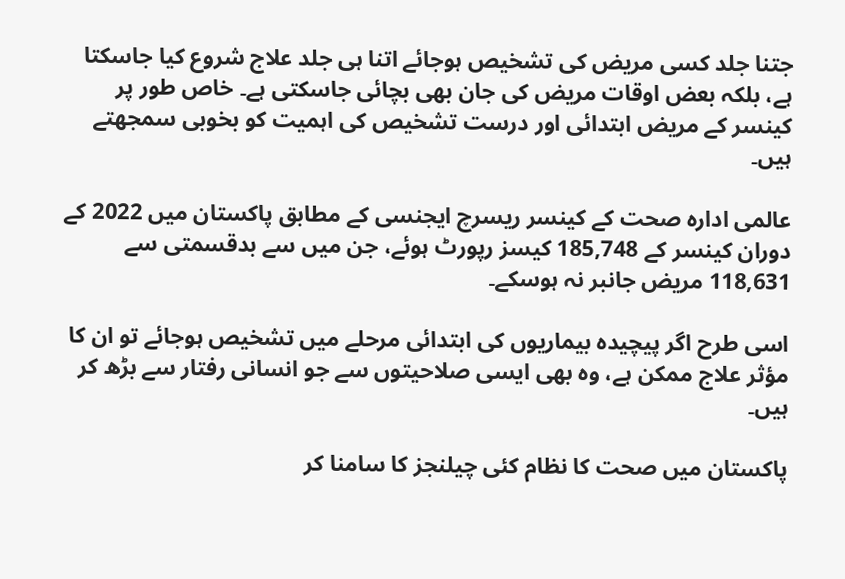جتنا جلد کسی مریض کی تشخیص ہوجائے اتنا ہی جلد علاج شروع کیا جاسکتا ہے، بلکہ بعض اوقات مریض کی جان بھی بچائی جاسکتی ہے۔ خاص طور پر کینسر کے مریض ابتدائی اور درست تشخیص کی اہمیت کو بخوبی سمجھتے ہیں۔

عالمی ادارہ صحت کے کینسر ریسرچ ایجنسی کے مطابق پاکستان میں 2022 کے دوران کینسر کے 185,748 کیسز رپورٹ ہوئے، جن میں سے بدقسمتی سے 118,631 مریض جانبر نہ ہوسکے۔

اسی طرح اگر پیچیدہ بیماریوں کی ابتدائی مرحلے میں تشخیص ہوجائے تو ان کا مؤثر علاج ممکن ہے، وہ بھی ایسی صلاحیتوں سے جو انسانی رفتار سے بڑھ کر ہیں۔

پاکستان میں صحت کا نظام کئی چیلنجز کا سامنا کر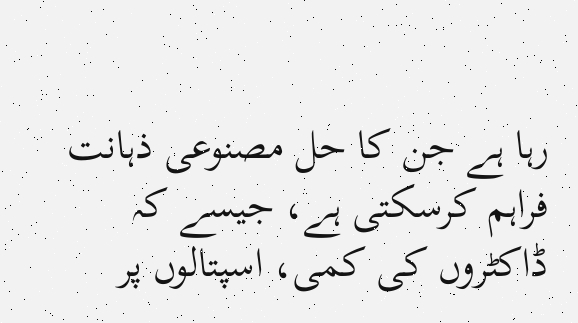رہا ہے جن کا حل مصنوعی ذہانت فراہم کرسکتی ہے، جیسے کہ ڈاکٹروں کی کمی، اسپتالوں پر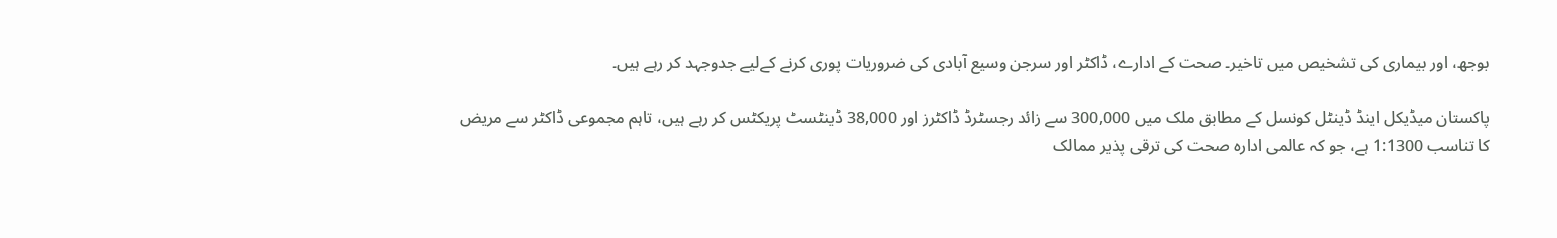بوجھ، اور بیماری کی تشخیص میں تاخیر۔ صحت کے ادارے، ڈاکٹر اور سرجن وسیع آبادی کی ضروریات پوری کرنے کےلیے جدوجہد کر رہے ہیں۔

پاکستان میڈیکل اینڈ ڈینٹل کونسل کے مطابق ملک میں 300,000 سے زائد رجسٹرڈ ڈاکٹرز اور 38,000 ڈینٹسٹ پریکٹس کر رہے ہیں، تاہم مجموعی ڈاکٹر سے مریض کا تناسب 1:1300 ہے، جو کہ عالمی ادارہ صحت کی ترقی پذیر ممالک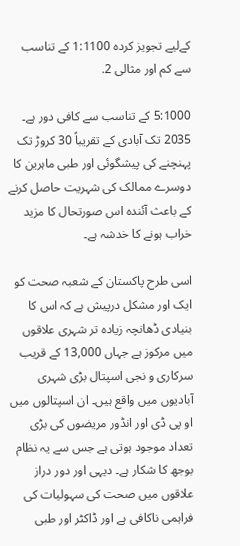کےلیے تجویز کردہ 1:1100 کے تناسب سے کم اور مثالی 2.

5:1000 کے تناسب سے کافی دور ہے۔
2035 تک آبادی کے تقریباً 30 کروڑ تک پہنچنے کی پیشگوئی اور طبی ماہرین کا دوسرے ممالک کی شہریت حاصل کرنے کے باعث آئندہ اس صورتحال کا مزید خراب ہونے کا خدشہ ہے۔

اسی طرح پاکستان کے شعبہ صحت کو ایک اور مشکل درپیش ہے کہ اس کا بنیادی ڈھانچہ زیادہ تر شہری علاقوں میں مرکوز ہے جہاں 13,000 کے قریب سرکاری و نجی اسپتال بڑی شہری آبادیوں میں واقع ہیں۔ ان اسپتالوں میں او پی ڈی اور انڈور مریضوں کی بڑی تعداد موجود ہوتی ہے جس سے یہ نظام بوجھ کا شکار ہے۔ دیہی اور دور دراز علاقوں میں صحت کی سہولیات کی فراہمی ناکافی ہے اور ڈاکٹر اور طبی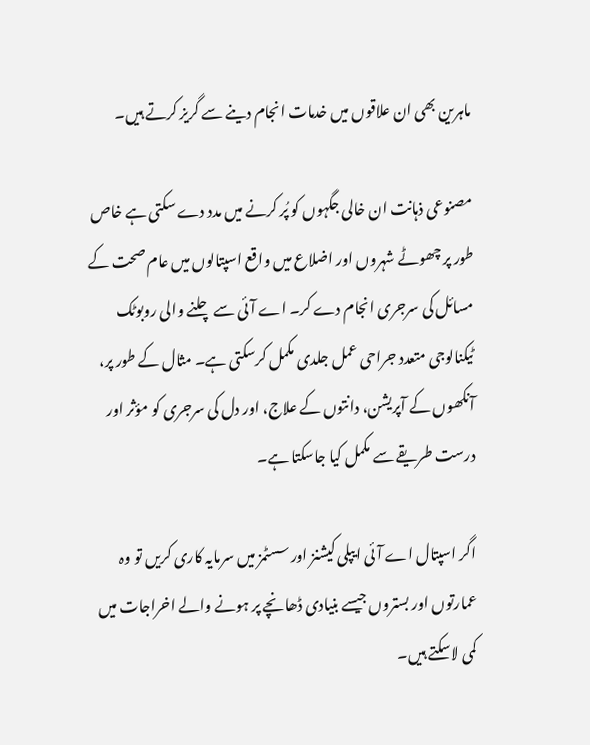ماہرین بھی ان علاقوں میں خدمات انجام دینے سے گریز کرتے ہیں۔

مصنوعی ذہانت ان خالی جگہوں کو پُر کرنے میں مدد دے سکتی ہے خاص طور پر چھوٹے شہروں اور اضلاع میں واقع اسپتالوں میں عام صحت کے مسائل کی سرجری انجام دے کر۔ اے آئی سے چلنے والی روبوٹک ٹیکنالوجی متعدد جراحی عمل جلدی مکمل کرسکتی ہے۔ مثال کے طور پر، آنکھوں کے آپریشن، دانتوں کے علاج، اور دل کی سرجری کو مؤثر اور درست طریقے سے مکمل کیا جاسکتا ہے۔

اگر اسپتال اے آئی ایپلی کیشنز اور سسٹمز میں سرمایہ کاری کریں تو وہ عمارتوں اور بستروں جیسے بنیادی ڈھانچے پر ہونے والے اخراجات میں کمی لاسکتے ہیں۔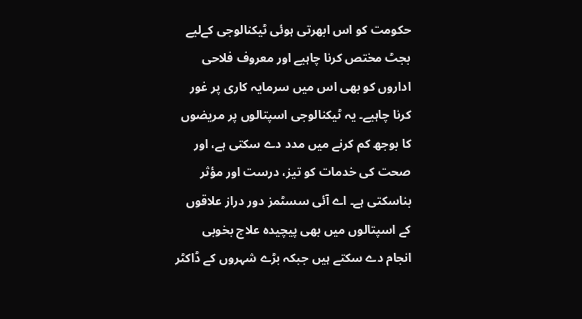حکومت کو اس ابھرتی ہوئی ٹیکنالوجی کےلیے بجٹ مختص کرنا چاہیے اور معروف فلاحی اداروں کو بھی اس میں سرمایہ کاری پر غور کرنا چاہیے۔ یہ ٹیکنالوجی اسپتالوں پر مریضوں کا بوجھ کم کرنے میں مدد دے سکتی ہے، اور صحت کی خدمات کو تیز، درست اور مؤثر بناسکتی ہے۔ اے آئی سسٹمز دور دراز علاقوں کے اسپتالوں میں بھی پیچیدہ علاج بخوبی انجام دے سکتے ہیں جبکہ بڑے شہروں کے ڈاکٹر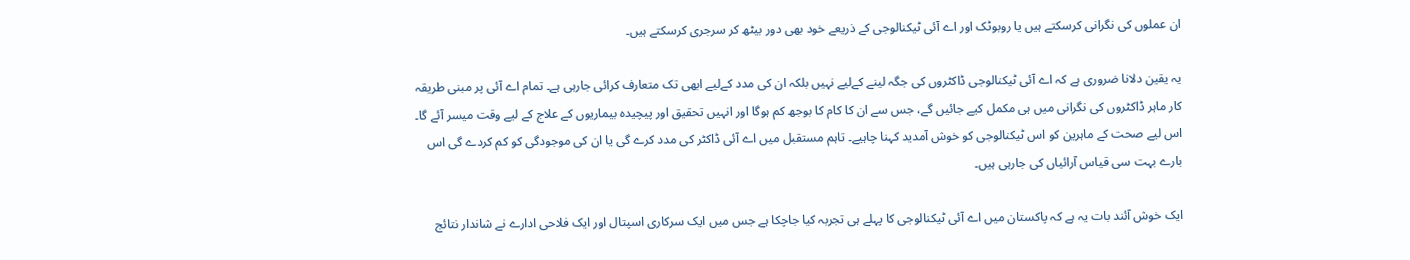ان عملوں کی نگرانی کرسکتے ہیں یا روبوٹک اور اے آئی ٹیکنالوجی کے ذریعے خود بھی دور بیٹھ کر سرجری کرسکتے ہیں۔

یہ یقین دلانا ضروری ہے کہ اے آئی ٹیکنالوجی ڈاکٹروں کی جگہ لینے کےلیے نہیں بلکہ ان کی مدد کےلیے ابھی تک متعارف کرائی جارہی ہے۔ تمام اے آئی پر مبنی طریقہ کار ماہر ڈاکٹروں کی نگرانی میں ہی مکمل کیے جائیں گے، جس سے ان کا کام کا بوجھ کم ہوگا اور انہیں تحقیق اور پیچیدہ بیماریوں کے علاج کے لیے وقت میسر آئے گا۔ اس لیے صحت کے ماہرین کو اس ٹیکنالوجی کو خوش آمدید کہنا چاہیے۔ تاہم مستقبل میں اے آئی ڈاکٹر کی مدد کرے گی یا ان کی موجودگی کو کم کردے گی اس بارے بہت سی قیاس آرائیاں کی جارہی ہیں۔

ایک خوش آئند بات یہ ہے کہ پاکستان میں اے آئی ٹیکنالوجی کا پہلے ہی تجربہ کیا جاچکا ہے جس میں ایک سرکاری اسپتال اور ایک فلاحی ادارے نے شاندار نتائج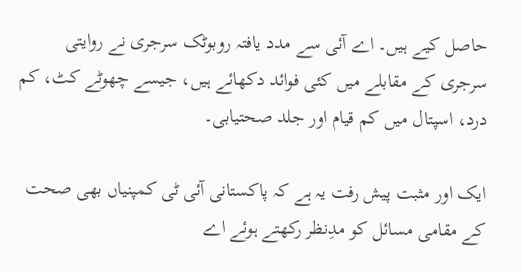حاصل کیے ہیں۔ اے آئی سے مدد یافتہ روبوٹک سرجری نے روایتی سرجری کے مقابلے میں کئی فوائد دکھائے ہیں، جیسے چھوٹے کٹ، کم درد، اسپتال میں کم قیام اور جلد صحتیابی۔

ایک اور مثبت پیش رفت یہ ہے کہ پاکستانی آئی ٹی کمپنیاں بھی صحت کے مقامی مسائل کو مدِنظر رکھتے ہوئے اے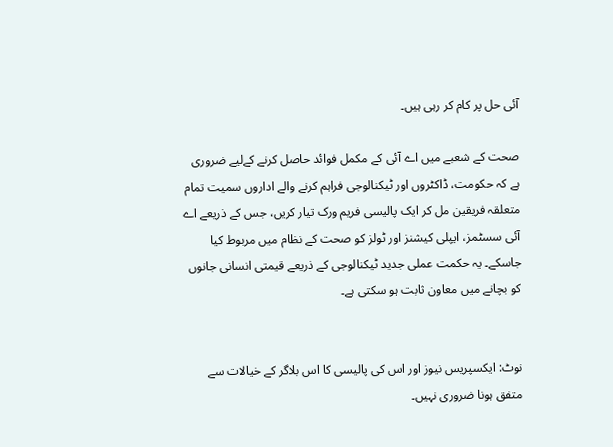آئی حل پر کام کر رہی ہیں۔

صحت کے شعبے میں اے آئی کے مکمل فوائد حاصل کرنے کےلیے ضروری ہے کہ حکومت، ڈاکٹروں اور ٹیکنالوجی فراہم کرنے والے اداروں سمیت تمام متعلقہ فریقین مل کر ایک پالیسی فریم ورک تیار کریں، جس کے ذریعے اے آئی سسٹمز، ایپلی کیشنز اور ٹولز کو صحت کے نظام میں مربوط کیا جاسکے۔ یہ حکمت عملی جدید ٹیکنالوجی کے ذریعے قیمتی انسانی جانوں کو بچانے میں معاون ثابت ہو سکتی ہے۔


نوٹ: ایکسپریس نیوز اور اس کی پالیسی کا اس بلاگر کے خیالات سے متفق ہونا ضروری نہیں۔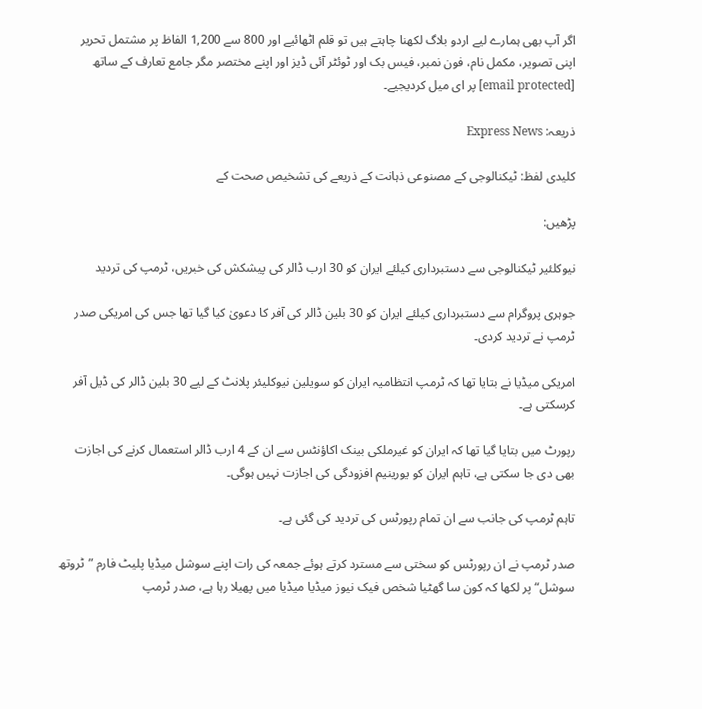اگر آپ بھی ہمارے لیے اردو بلاگ لکھنا چاہتے ہیں تو قلم اٹھائیے اور 800 سے 1,200 الفاظ پر مشتمل تحریر اپنی تصویر، مکمل نام، فون نمبر، فیس بک اور ٹوئٹر آئی ڈیز اور اپنے مختصر مگر جامع تعارف کے ساتھ [email protected] پر ای میل کردیجیے۔

ذریعہ: Express News

کلیدی لفظ: ٹیکنالوجی کے مصنوعی ذہانت کے ذریعے کی تشخیص صحت کے

پڑھیں:

نیوکلئیر ٹیکنالوجی سے دستبرداری کیلئے ایران کو 30 ارب ڈالر کی پیشکش کی خبریں، ٹرمپ کی تردید

جوہری پروگرام سے دستبرداری کیلئے ایران کو 30 بلین ڈالر کی آفر کا دعویٰ کیا گیا تھا جس کی امریکی صدر ٹرمپ نے تردید کردی۔

امریکی میڈیا نے بتایا تھا کہ ٹرمپ انتظامیہ ایران کو سویلین نیوکلیئر پلانٹ کے لیے 30 بلین ڈالر کی ڈیل آفر کرسکتی ہے۔

رپورٹ میں بتایا گیا تھا کہ ایران کو غیرملکی بینک اکاؤنٹس سے ان کے 4 ارب ڈالر استعمال کرنے کی اجازت بھی دی جا سکتی ہے، تاہم ایران کو یورینیم افزودگی کی اجازت نہیں ہوگی۔

تاہم ٹرمپ کی جانب سے ان تمام رپورٹس کی تردید کی گئی ہے۔

صدر ٹرمپ نے ان رپورٹس کو سختی سے مسترد کرتے ہوئے جمعہ کی رات اپنے سوشل میڈیا پلیٹ فارم ”ٹروتھ سوشل“ پر لکھا کہ کون سا گھٹیا شخص فیک نیوز میڈیا میڈیا میں پھیلا رہا ہے، صدر ٹرمپ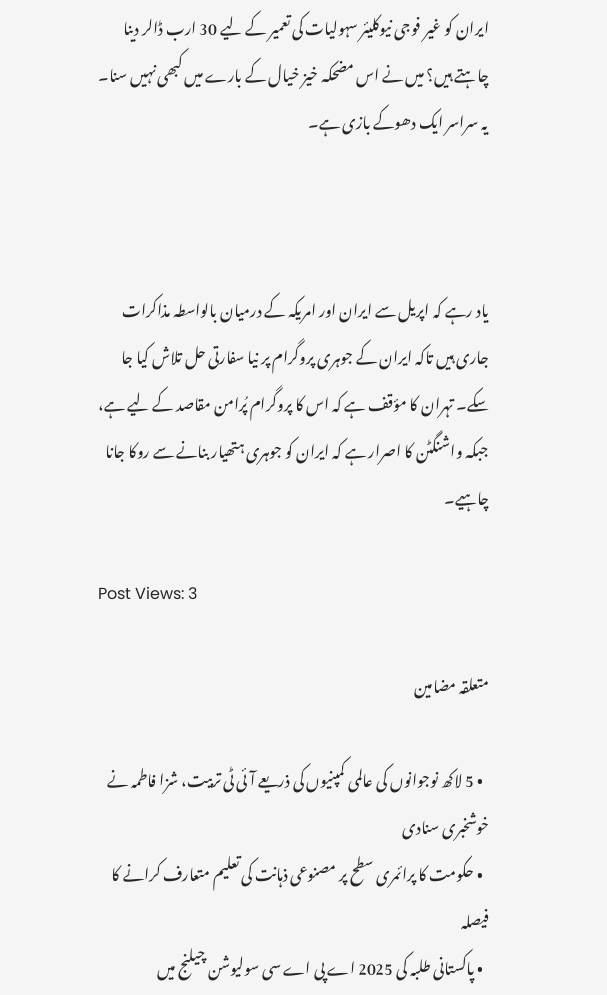ایران کو غیر فوجی نیوکلیئر سہولیات کی تعمیر کے لیے 30 ارب ڈالر دینا چاہتے ہیں؟ میں نے اس مضحکہ خیز خیال کے بارے میں کبھی نہیں سنا۔ یہ سراسر ایک دھوکے بازی ہے۔



یاد رہے کہ اپریل سے ایران اور امریکہ کے درمیان بالواسطہ مذاکرات جاری ہیں تاکہ ایران کے جوہری پروگرام پر نیا سفارتی حل تلاش کیا جا سکے۔ تہران کا مؤقف ہے کہ اس کا پروگرام پُرامن مقاصد کے لیے ہے، جبکہ واشنگٹن کا اصرار ہے کہ ایران کو جوہری ہتھیار بنانے سے روکا جانا چاہیے۔

Post Views: 3

متعلقہ مضامین

  • 5 لاکھ نوجوانوں کی عالمی کمپنیوں کی ذریعے آئی ٹی تربیت، شزا فاطمہ نے خوشخبری سنادی
  • حکومت کا پرائمری سطح پر مصنوعی ذہانت کی تعلیم متعارف کرانے کا فیصلہ
  • پاکستانی طلبہ کی 2025 اے پی اے سی سولیوشن چیلنج میں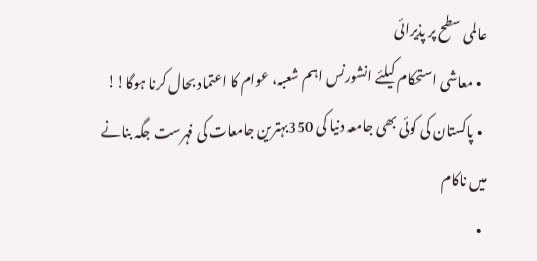عالمی سطح پر پذیرائی
  • معاشی استحکام کیلئے انشورنس اہم شعبہ، عوام کا اعتماد بحال کرنا ہوگا!!
  • پاکستان کی کوئی بھی جامعہ دنیا کی 350بہترین جامعات کی فہرست جگہ بنانے میں ناکام
  •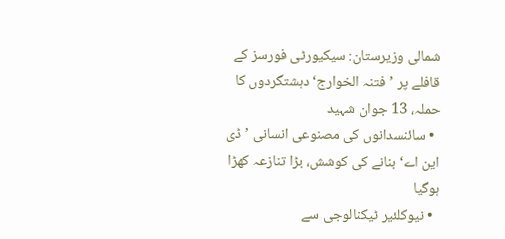شمالی وزیرستان: سیکیورٹی فورسز کے قافلے پر ’فتنہ الخوارج‘ دہشتگردوں کا حملہ، 13 جوان شہید
  • سائنسدانوں کی مصنوعی انسانی ’ڈی این اے‘ بنانے کی کوشش، بڑا تنازعہ کھڑا ہوگیا
  • نیوکلئیر ٹیکنالوجی سے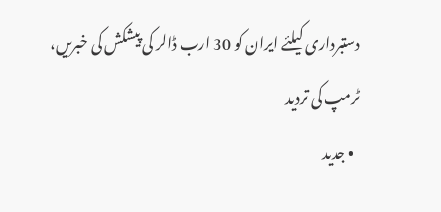دستبرداری کیلئے ایران کو 30 ارب ڈالر کی پیشکش کی خبریں، ٹرمپ کی تردید
  • جدید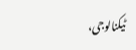ٹیکنالوجی،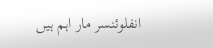انفلوئنسر مار اہم ہیں